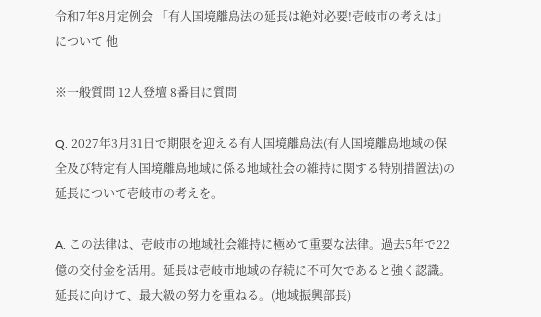令和7年8月定例会 「有人国境離島法の延長は絶対必要!壱岐市の考えは」について 他

※一般質問 12人登壇 8番目に質問

Q. 2027年3月31日で期限を迎える有人国境離島法(有人国境離島地域の保全及び特定有人国境離島地域に係る地域社会の維持に関する特別措置法)の延長について壱岐市の考えを。

A. この法律は、壱岐市の地域社会維持に極めて重要な法律。過去5年で22億の交付金を活用。延長は壱岐市地域の存続に不可欠であると強く認識。延長に向けて、最大級の努力を重ねる。(地域振興部長)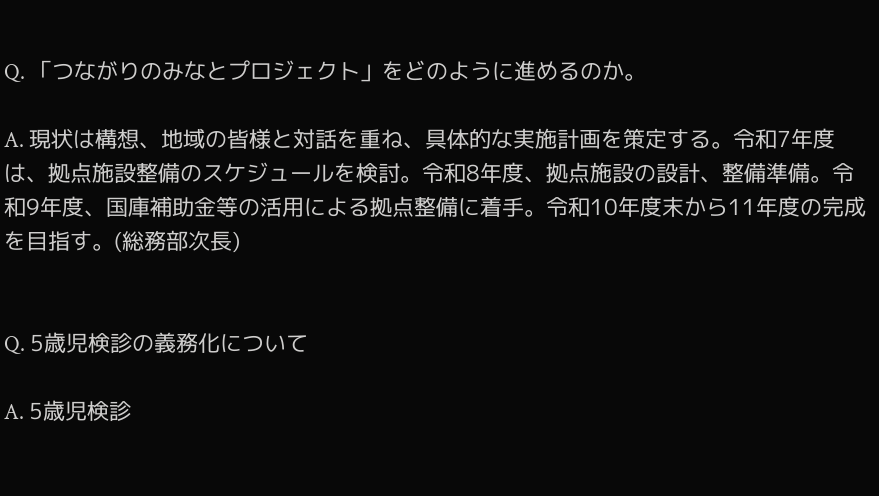Q. 「つながりのみなとプロジェクト」をどのように進めるのか。

A. 現状は構想、地域の皆様と対話を重ね、具体的な実施計画を策定する。令和7年度は、拠点施設整備のスケジュールを検討。令和8年度、拠点施設の設計、整備準備。令和9年度、国庫補助金等の活用による拠点整備に着手。令和10年度末から11年度の完成を目指す。(総務部次長)


Q. 5歳児検診の義務化について

A. 5歳児検診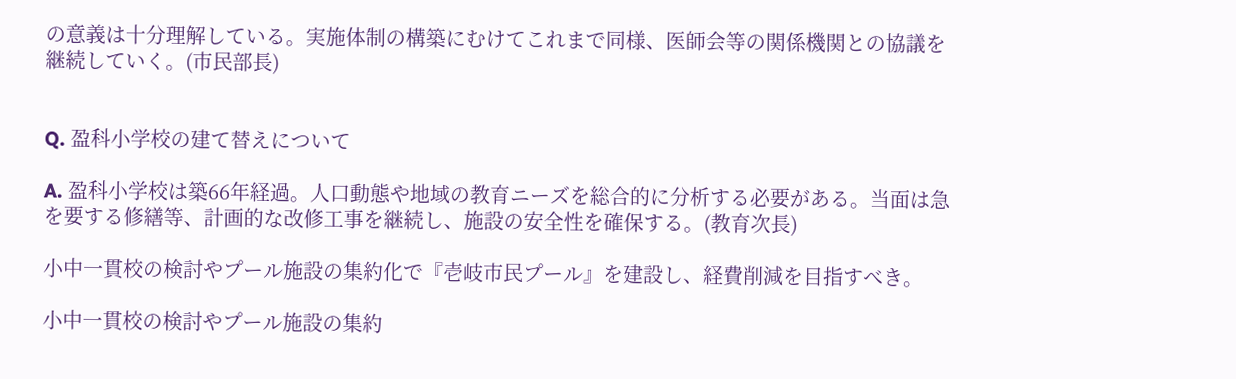の意義は十分理解している。実施体制の構築にむけてこれまで同様、医師会等の関係機関との協議を継続していく。(市民部長)


Q. 盈科小学校の建て替えについて

A. 盈科小学校は築66年経過。人口動態や地域の教育ニーズを総合的に分析する必要がある。当面は急を要する修繕等、計画的な改修工事を継続し、施設の安全性を確保する。(教育次長)

小中一貫校の検討やプール施設の集約化で『壱岐市民プール』を建設し、経費削減を目指すべき。

小中一貫校の検討やプール施設の集約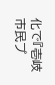化で『壱岐市民プ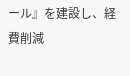ール』を建設し、経費削減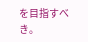を目指すべき。